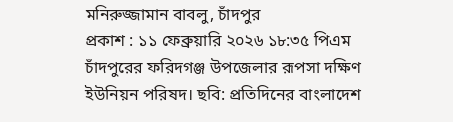মনিরুজ্জামান বাবলু, চাঁদপুর
প্রকাশ : ১১ ফেব্রুয়ারি ২০২৬ ১৮:৩৫ পিএম
চাঁদপুরের ফরিদগঞ্জ উপজেলার রূপসা দক্ষিণ ইউনিয়ন পরিষদ। ছবি: প্রতিদিনের বাংলাদেশ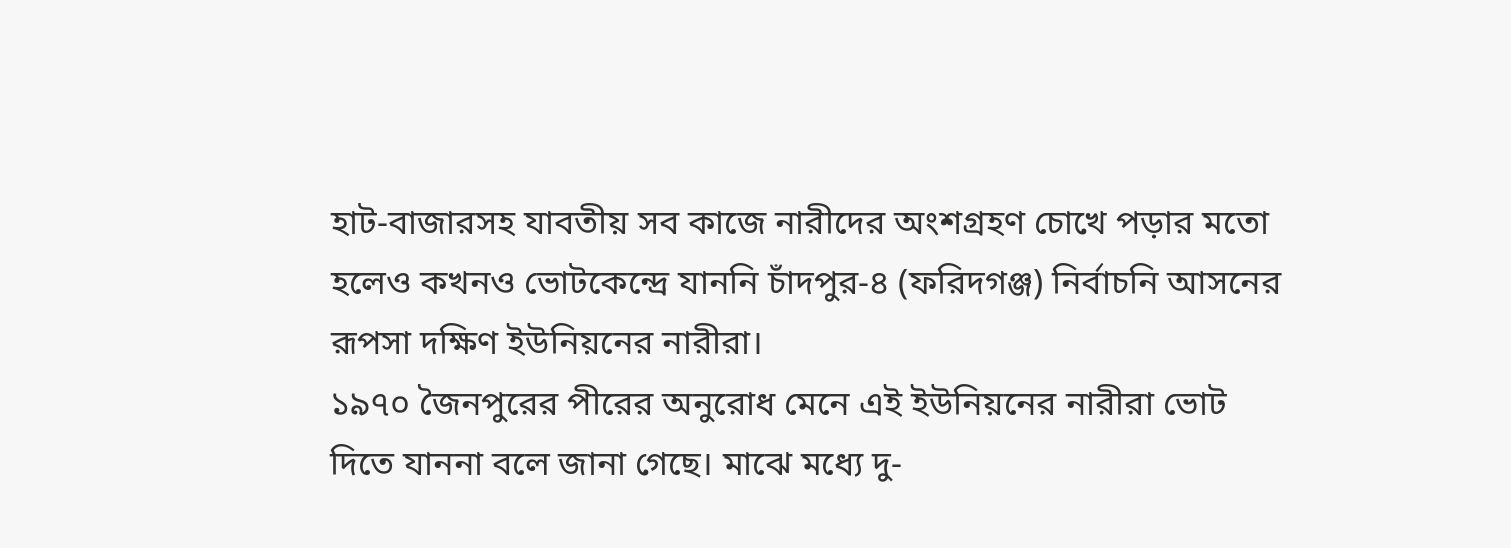হাট-বাজারসহ যাবতীয় সব কাজে নারীদের অংশগ্রহণ চোখে পড়ার মতো হলেও কখনও ভোটকেন্দ্রে যাননি চাঁদপুর-৪ (ফরিদগঞ্জ) নির্বাচনি আসনের রূপসা দক্ষিণ ইউনিয়নের নারীরা।
১৯৭০ জৈনপুরের পীরের অনুরোধ মেনে এই ইউনিয়নের নারীরা ভোট দিতে যাননা বলে জানা গেছে। মাঝে মধ্যে দু-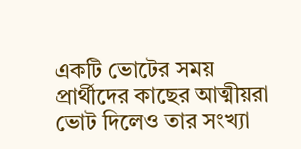একটি ভোটের সময় প্রার্থীদের কাছের আত্মীয়রা ভোট দিলেও তার সংখ্যা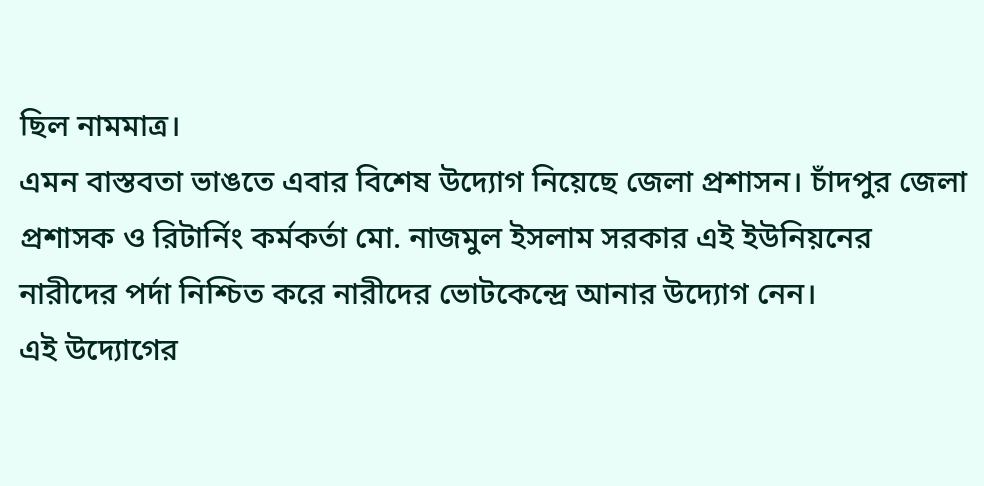ছিল নামমাত্র।
এমন বাস্তবতা ভাঙতে এবার বিশেষ উদ্যোগ নিয়েছে জেলা প্রশাসন। চাঁদপুর জেলা প্রশাসক ও রিটার্নিং কর্মকর্তা মো. নাজমুল ইসলাম সরকার এই ইউনিয়নের নারীদের পর্দা নিশ্চিত করে নারীদের ভোটকেন্দ্রে আনার উদ্যোগ নেন।
এই উদ্যোগের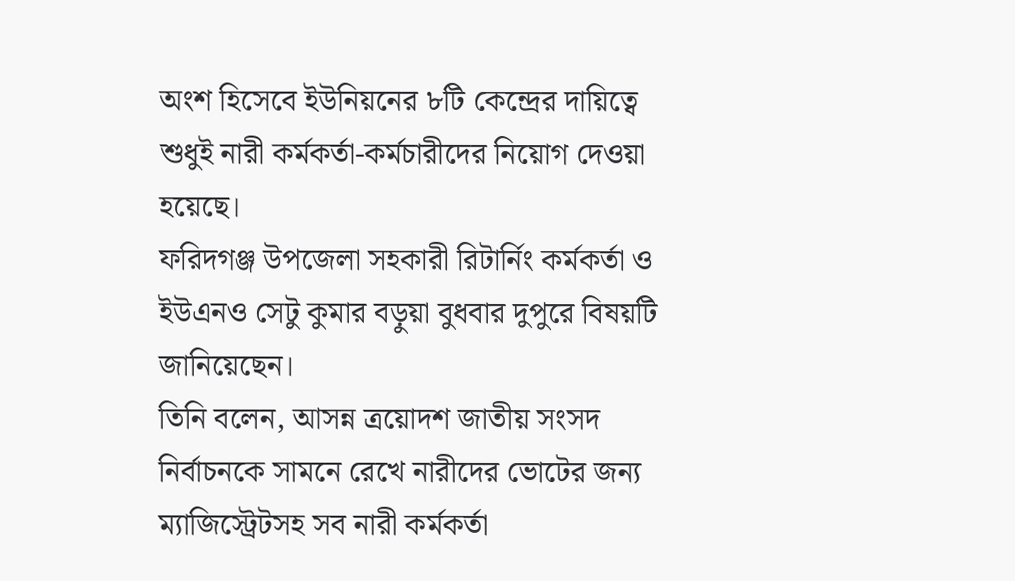অংশ হিসেবে ইউনিয়নের ৮টি কেন্দ্রের দায়িত্বে শুধুই নারী কর্মকর্তা-কর্মচারীদের নিয়োগ দেওয়া হয়েছে।
ফরিদগঞ্জ উপজেলা সহকারী রিটার্নিং কর্মকর্তা ও ইউএনও সেটু কুমার বড়ুয়া বুধবার দুপুরে বিষয়টি জানিয়েছেন।
তিনি বলেন, আসন্ন ত্রয়োদশ জাতীয় সংসদ নির্বাচনকে সামনে রেখে নারীদের ভোটের জন্য ম্যাজিস্ট্রেটসহ সব নারী কর্মকর্তা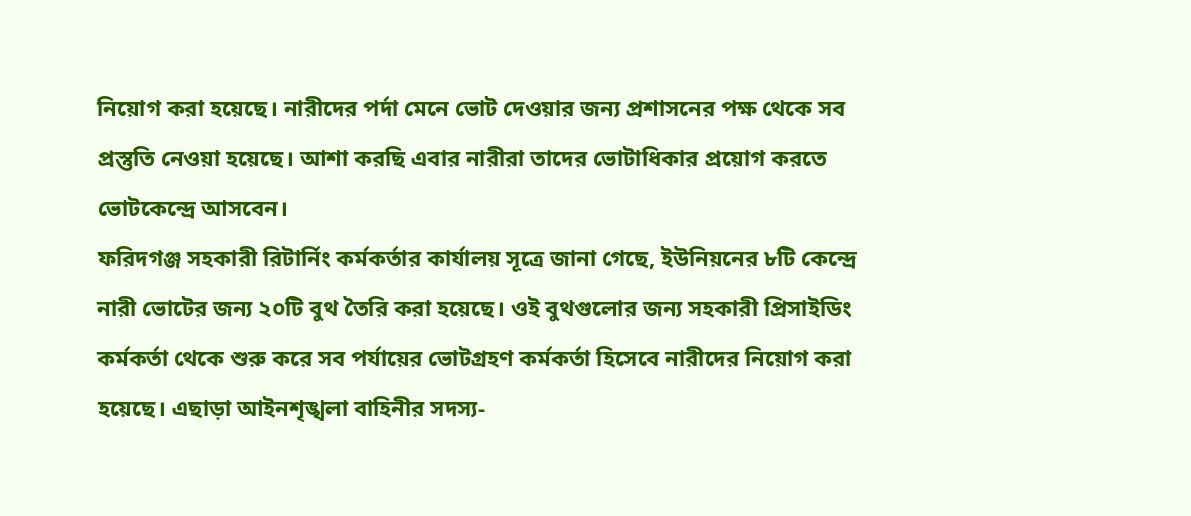নিয়োগ করা হয়েছে। নারীদের পর্দা মেনে ভোট দেওয়ার জন্য প্রশাসনের পক্ষ থেকে সব প্রস্তুতি নেওয়া হয়েছে। আশা করছি এবার নারীরা তাদের ভোটাধিকার প্রয়োগ করতে ভোটকেন্দ্রে আসবেন।
ফরিদগঞ্জ সহকারী রিটার্নিং কর্মকর্তার কার্যালয় সূত্রে জানা গেছে, ইউনিয়নের ৮টি কেন্দ্রে নারী ভোটের জন্য ২০টি বুথ তৈরি করা হয়েছে। ওই বুথগুলোর জন্য সহকারী প্রিসাইডিং কর্মকর্তা থেকে শুরু করে সব পর্যায়ের ভোটগ্রহণ কর্মকর্তা হিসেবে নারীদের নিয়োগ করা হয়েছে। এছাড়া আইনশৃঙ্খলা বাহিনীর সদস্য-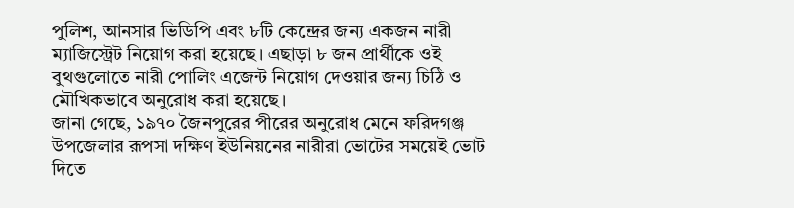পুলিশ, আনসার ভিডিপি এবং ৮টি কেন্দ্রের জন্য একজন নারী ম্যাজিস্ট্রেট নিয়োগ করা হয়েছে। এছাড়া ৮ জন প্রার্থীকে ওই বুথগুলোতে নারী পোলিং এজেন্ট নিয়োগ দেওয়ার জন্য চিঠি ও মৌখিকভাবে অনুরোধ করা হয়েছে।
জানা গেছে, ১৯৭০ জৈনপুরের পীরের অনুরোধ মেনে ফরিদগঞ্জ উপজেলার রূপসা দক্ষিণ ইউনিয়নের নারীরা ভোটের সময়েই ভোট দিতে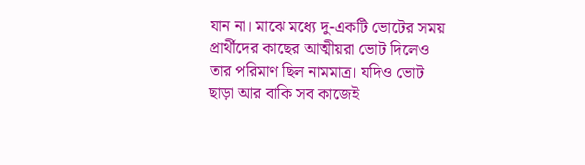যান না। মাঝে মধ্যে দু-একটি ভোটের সময় প্রার্থীদের কাছের আত্মীয়রা ভোট দিলেও তার পরিমাণ ছিল নামমাত্র। যদিও ভোট ছাড়া আর বাকি সব কাজেই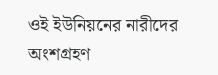ওই ইউনিয়নের নারীদের অংশগ্রহণ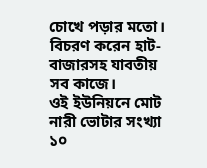চোখে পড়ার মতো। বিচরণ করেন হাট-বাজারসহ যাবতীয় সব কাজে।
ওই ইউনিয়নে মোট নারী ভোটার সংখ্যা ১০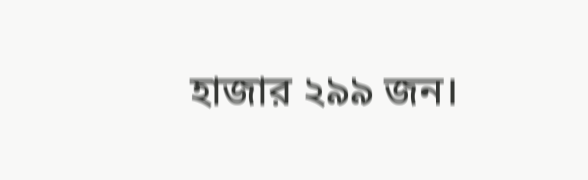হাজার ২৯৯ জন।